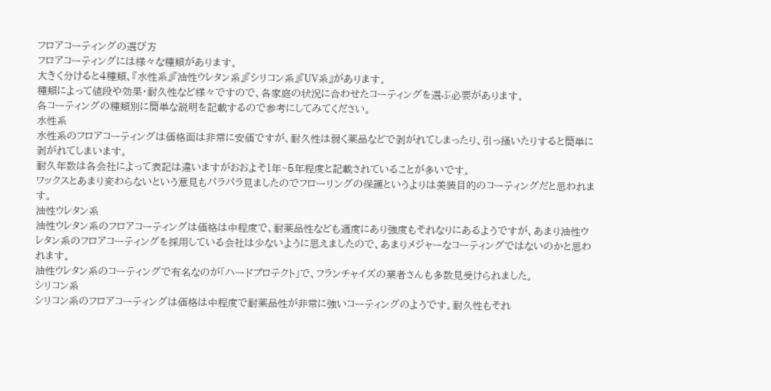フロアコーティングの選び方
フロアコーティングには様々な種類があります。
大きく分けると4種類、『水性系』『油性ウレタン系』『シリコン系』『UV系』があります。
種類によって値段や効果・耐久性など様々ですので、各家庭の状況に合わせたコーティングを選ぶ必要があります。
各コーティングの種類別に簡単な説明を記載するので参考にしてみてください。
水性系
水性系のフロアコーティングは価格面は非常に安価ですが、耐久性は弱く薬品などで剥がれてしまったり、引っ掻いたりすると簡単に剥がれてしまいます。
耐久年数は各会社によって表記は違いますがおおよそ1年~5年程度と記載されていることが多いです。
ワックスとあまり変わらないという意見もパラパラ見ましたのでフローリングの保護というよりは美装目的のコーティングだと思われます。
油性ウレタン系
油性ウレタン系のフロアコーティングは価格は中程度で、耐薬品性なども適度にあり強度もそれなりにあるようですが、あまり油性ウレタン系のフロアコーティングを採用している会社は少ないように思えましたので、あまりメジャーなコーティングではないのかと思われます。
油性ウレタン系のコーティングで有名なのが「ハードプロテクト」で、フランチャイズの業者さんも多数見受けられました。
シリコン系
シリコン系のフロアコーティングは価格は中程度で耐薬品性が非常に強いコーティングのようです。耐久性もそれ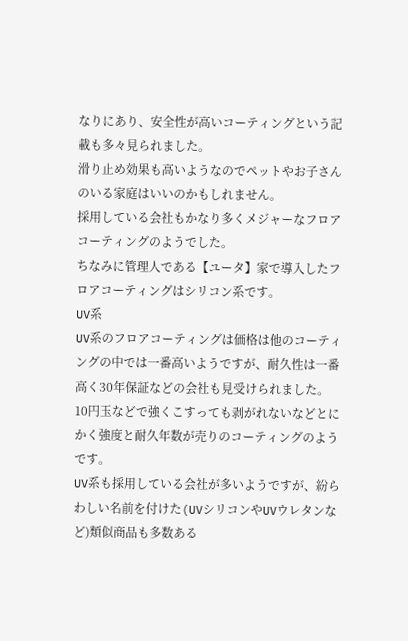なりにあり、安全性が高いコーティングという記載も多々見られました。
滑り止め効果も高いようなのでペットやお子さんのいる家庭はいいのかもしれません。
採用している会社もかなり多くメジャーなフロアコーティングのようでした。
ちなみに管理人である【ユータ】家で導入したフロアコーティングはシリコン系です。
UV系
UV系のフロアコーティングは価格は他のコーティングの中では一番高いようですが、耐久性は一番高く30年保証などの会社も見受けられました。
10円玉などで強くこすっても剥がれないなどとにかく強度と耐久年数が売りのコーティングのようです。
UV系も採用している会社が多いようですが、紛らわしい名前を付けた(UVシリコンやUVウレタンなど)類似商品も多数ある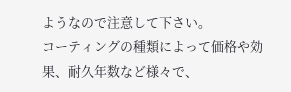ようなので注意して下さい。
コーティングの種類によって価格や効果、耐久年数など様々で、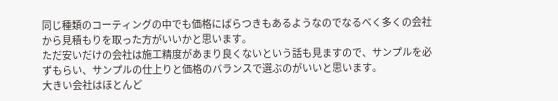同じ種類のコーティングの中でも価格にばらつきもあるようなのでなるべく多くの会社から見積もりを取った方がいいかと思います。
ただ安いだけの会社は施工精度があまり良くないという話も見ますので、サンプルを必ずもらい、サンプルの仕上りと価格のバランスで選ぶのがいいと思います。
大きい会社はほとんど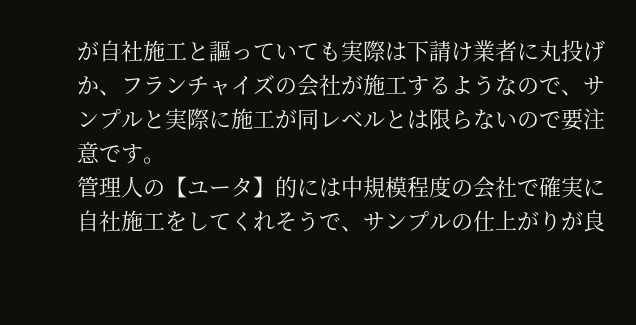が自社施工と謳っていても実際は下請け業者に丸投げか、フランチャイズの会社が施工するようなので、サンプルと実際に施工が同レベルとは限らないので要注意です。
管理人の【ユータ】的には中規模程度の会社で確実に自社施工をしてくれそうで、サンプルの仕上がりが良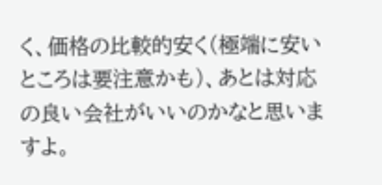く、価格の比較的安く(極端に安いところは要注意かも)、あとは対応の良い会社がいいのかなと思いますよ。